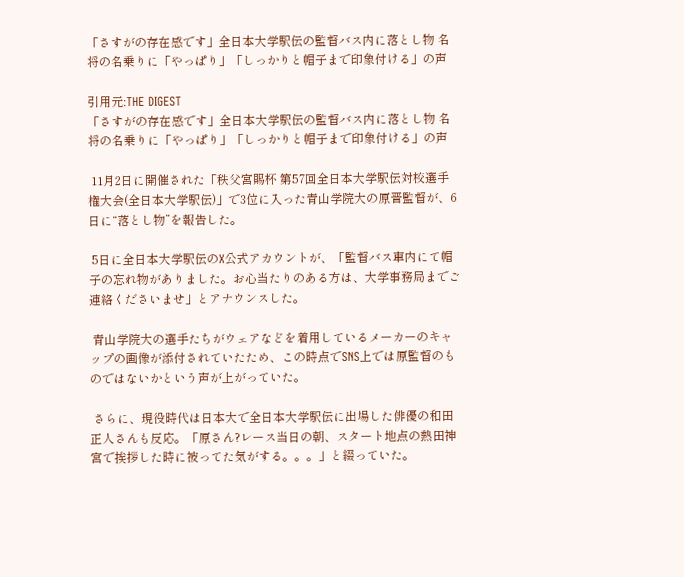「さすがの存在感です」全日本大学駅伝の監督バス内に落とし物 名将の名乗りに「やっぱり」「しっかりと帽子まで印象付ける」の声

引用元:THE DIGEST
「さすがの存在感です」全日本大学駅伝の監督バス内に落とし物 名将の名乗りに「やっぱり」「しっかりと帽子まで印象付ける」の声

 11月2日に開催された「秩父宮賜杯 第57回全日本大学駅伝対校選手権大会(全日本大学駅伝)」で3位に入った青山学院大の原晋監督が、6日に“落とし物”を報告した。

 5日に全日本大学駅伝のX公式アカウントが、「監督バス車内にて帽子の忘れ物がありました。お心当たりのある方は、大学事務局までご連絡くださいませ」とアナウンスした。

 青山学院大の選手たちがウェアなどを着用しているメーカーのキャップの画像が添付されていたため、この時点でSNS上では原監督のものではないかという声が上がっていた。

 さらに、現役時代は日本大で全日本大学駅伝に出場した俳優の和田正人さんも反応。「原さん?レース当日の朝、スタート地点の熱田神宮で挨拶した時に被ってた気がする。。。」と綴っていた。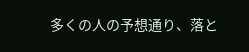多くの人の予想通り、落と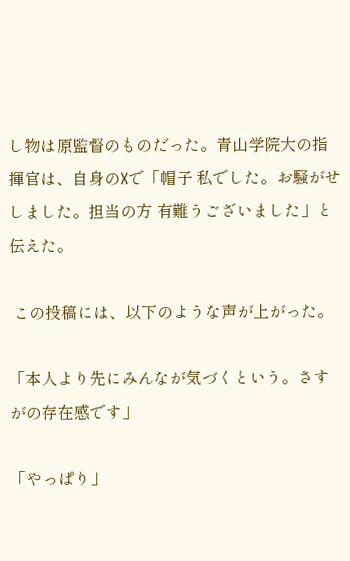し物は原監督のものだった。青山学院大の指揮官は、自身のXで「帽子 私でした。お騒がせしました。担当の方 有難うございました」と伝えた。

 この投稿には、以下のような声が上がった。

「本人より先にみんなが気づくという。さすがの存在感です」

「やっぱり」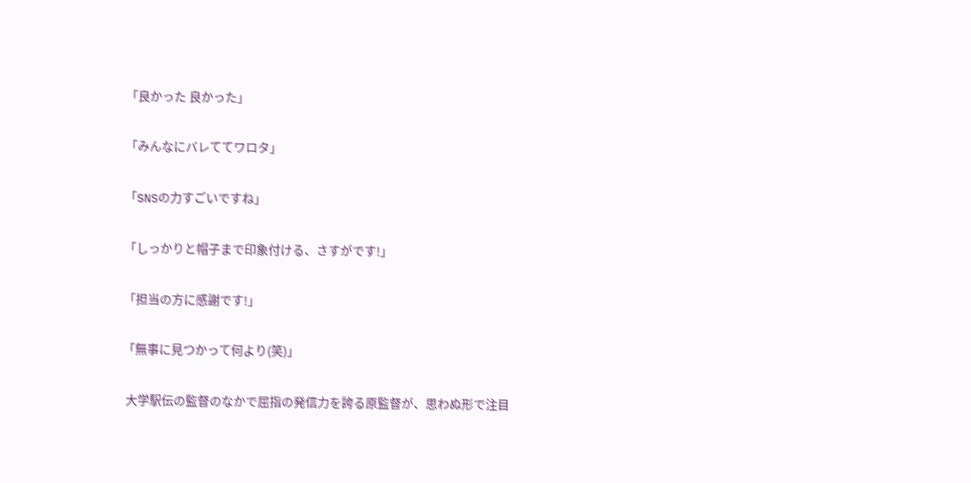「良かった 良かった」

「みんなにバレててワロタ」

「SNSの力すごいですね」

「しっかりと帽子まで印象付ける、さすがです!」

「担当の方に感謝です!」

「無事に見つかって何より(笑)」

 大学駅伝の監督のなかで屈指の発信力を誇る原監督が、思わぬ形で注目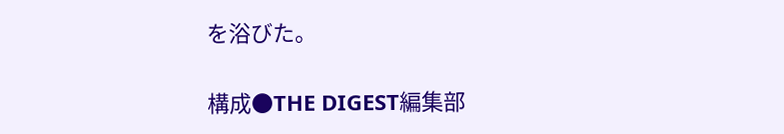を浴びた。

構成●THE DIGEST編集部